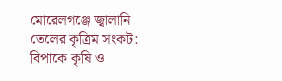মোরেলগঞ্জে জ্বালানি তেলের কৃত্রিম সংকট: বিপাকে কৃষি ও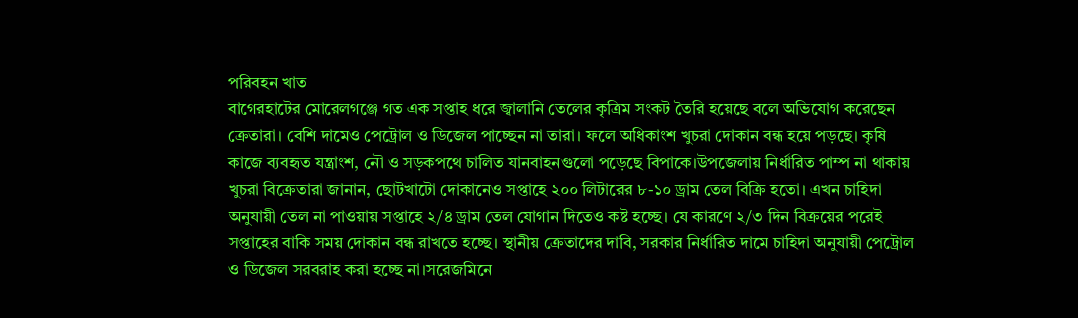পরিবহন খাত
বাগেরহাটের মোরেলগঞ্জে গত এক সপ্তাহ ধরে জ্বালানি তেলের কৃত্রিম সংকট তৈরি হয়েছে বলে অভিযোগ করেছেন ক্রেতারা। বেশি দামেও পেট্রোল ও ডিজেল পাচ্ছেন না তারা। ফলে অধিকাংশ খুচরা দোকান বন্ধ হয়ে পড়ছে। কৃষি কাজে ব্যবহৃত যন্ত্রাংশ, নৌ ও সড়কপথে চালিত যানবাহনগুলো পড়েছে বিপাকে।উপজেলায় নির্ধারিত পাম্প না থাকায় খুচরা বিক্রেতারা জানান, ছোটখাটো দোকানেও সপ্তাহে ২০০ লিটারের ৮-১০ ড্রাম তেল বিক্রি হতো। এখন চাহিদা অনুযায়ী তেল না পাওয়ায় সপ্তাহে ২/৪ ড্রাম তেল যোগান দিতেও কষ্ট হচ্ছে। যে কারণে ২/৩ দিন বিক্রয়ের পরেই সপ্তাহের বাকি সময় দোকান বন্ধ রাখতে হচ্ছে। স্থানীয় ক্রেতাদের দাবি, সরকার নির্ধারিত দামে চাহিদা অনুযায়ী পেট্রোল ও ডিজেল সরবরাহ করা হচ্ছে না।সরেজমিনে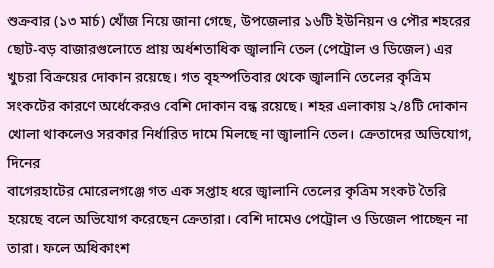শুক্রবার (১৩ মার্চ) খোঁজ নিয়ে জানা গেছে, উপজেলার ১৬টি ইউনিয়ন ও পৌর শহরের ছোট-বড় বাজারগুলোতে প্রায় অর্ধশতাধিক জ্বালানি তেল (পেট্রোল ও ডিজেল) এর খুচরা বিক্রয়ের দোকান রয়েছে। গত বৃহস্পতিবার থেকে জ্বালানি তেলের কৃত্রিম সংকটের কারণে অর্ধেকেরও বেশি দোকান বন্ধ রয়েছে। শহর এলাকায় ২/৪টি দোকান খোলা থাকলেও সরকার নির্ধারিত দামে মিলছে না জ্বালানি তেল। ক্রেতাদের অভিযোগ, দিনের
বাগেরহাটের মোরেলগঞ্জে গত এক সপ্তাহ ধরে জ্বালানি তেলের কৃত্রিম সংকট তৈরি হয়েছে বলে অভিযোগ করেছেন ক্রেতারা। বেশি দামেও পেট্রোল ও ডিজেল পাচ্ছেন না তারা। ফলে অধিকাংশ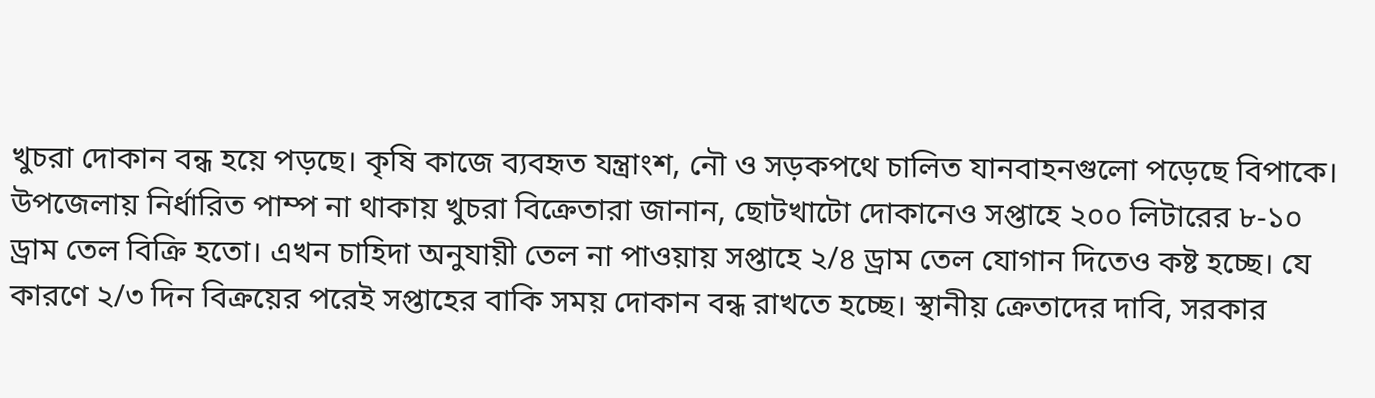খুচরা দোকান বন্ধ হয়ে পড়ছে। কৃষি কাজে ব্যবহৃত যন্ত্রাংশ, নৌ ও সড়কপথে চালিত যানবাহনগুলো পড়েছে বিপাকে।
উপজেলায় নির্ধারিত পাম্প না থাকায় খুচরা বিক্রেতারা জানান, ছোটখাটো দোকানেও সপ্তাহে ২০০ লিটারের ৮-১০ ড্রাম তেল বিক্রি হতো। এখন চাহিদা অনুযায়ী তেল না পাওয়ায় সপ্তাহে ২/৪ ড্রাম তেল যোগান দিতেও কষ্ট হচ্ছে। যে কারণে ২/৩ দিন বিক্রয়ের পরেই সপ্তাহের বাকি সময় দোকান বন্ধ রাখতে হচ্ছে। স্থানীয় ক্রেতাদের দাবি, সরকার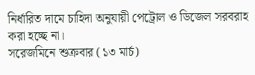নির্ধারিত দামে চাহিদা অনুযায়ী পেট্রোল ও ডিজেল সরবরাহ করা হচ্ছে না।
সরেজমিনে শুক্রবার (১৩ মার্চ)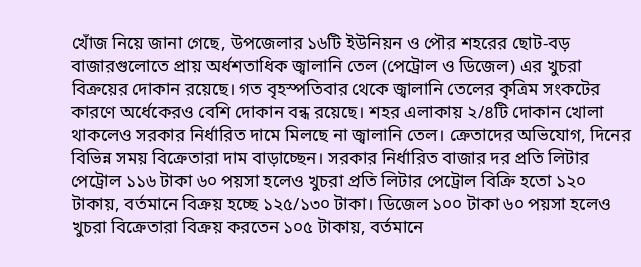খোঁজ নিয়ে জানা গেছে, উপজেলার ১৬টি ইউনিয়ন ও পৌর শহরের ছোট-বড় বাজারগুলোতে প্রায় অর্ধশতাধিক জ্বালানি তেল (পেট্রোল ও ডিজেল) এর খুচরা বিক্রয়ের দোকান রয়েছে। গত বৃহস্পতিবার থেকে জ্বালানি তেলের কৃত্রিম সংকটের কারণে অর্ধেকেরও বেশি দোকান বন্ধ রয়েছে। শহর এলাকায় ২/৪টি দোকান খোলা থাকলেও সরকার নির্ধারিত দামে মিলছে না জ্বালানি তেল। ক্রেতাদের অভিযোগ, দিনের বিভিন্ন সময় বিক্রেতারা দাম বাড়াচ্ছেন। সরকার নির্ধারিত বাজার দর প্রতি লিটার পেট্রোল ১১৬ টাকা ৬০ পয়সা হলেও খুচরা প্রতি লিটার পেট্রোল বিক্রি হতো ১২০ টাকায়, বর্তমানে বিক্রয় হচ্ছে ১২৫/১৩০ টাকা। ডিজেল ১০০ টাকা ৬০ পয়সা হলেও খুচরা বিক্রেতারা বিক্রয় করতেন ১০৫ টাকায়, বর্তমানে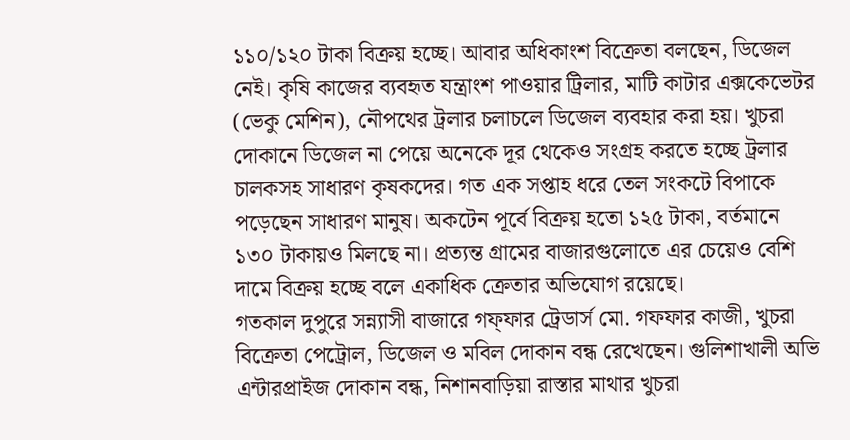১১০/১২০ টাকা বিক্রয় হচ্ছে। আবার অধিকাংশ বিক্রেতা বলছেন, ডিজেল নেই। কৃষি কাজের ব্যবহৃত যন্ত্রাংশ পাওয়ার ট্রিলার, মাটি কাটার এক্সকেভেটর (ভেকু মেশিন), নৌপথের ট্রলার চলাচলে ডিজেল ব্যবহার করা হয়। খুচরা দোকানে ডিজেল না পেয়ে অনেকে দূর থেকেও সংগ্রহ করতে হচ্ছে ট্রলার চালকসহ সাধারণ কৃষকদের। গত এক সপ্তাহ ধরে তেল সংকটে বিপাকে পড়েছেন সাধারণ মানুষ। অকটেন পূর্বে বিক্রয় হতো ১২৫ টাকা, বর্তমানে ১৩০ টাকায়ও মিলছে না। প্রত্যন্ত গ্রামের বাজারগুলোতে এর চেয়েও বেশি দামে বিক্রয় হচ্ছে বলে একাধিক ক্রেতার অভিযোগ রয়েছে।
গতকাল দুপুরে সন্ন্যাসী বাজারে গফ্ফার ট্রেডার্স মো. গফফার কাজী, খুচরা বিক্রেতা পেট্রোল, ডিজেল ও মবিল দোকান বন্ধ রেখেছেন। গুলিশাখালী অভি এন্টারপ্রাইজ দোকান বন্ধ, নিশানবাড়িয়া রাস্তার মাথার খুচরা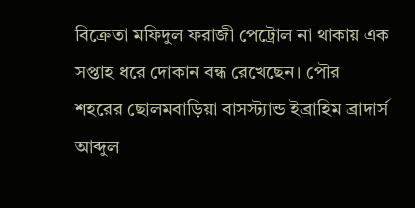বিক্রেতা মফিদুল ফরাজী পেট্রোল না থাকায় এক সপ্তাহ ধরে দোকান বন্ধ রেখেছেন। পৌর শহরের ছোলমবাড়িয়া বাসস্ট্যান্ড ইব্রাহিম ব্রাদার্স আব্দুল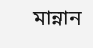মান্নান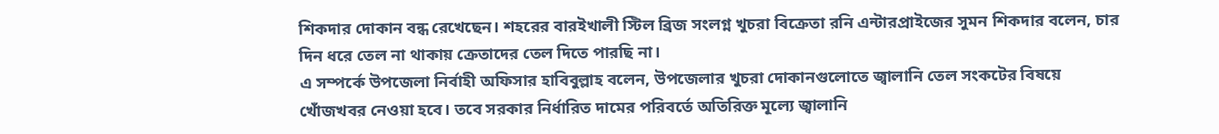শিকদার দোকান বন্ধ রেখেছেন। শহরের বারইখালী স্টিল ব্রিজ সংলগ্ন খুচরা বিক্রেতা রনি এন্টারপ্রাইজের সুমন শিকদার বলেন, চার দিন ধরে তেল না থাকায় ক্রেতাদের তেল দিতে পারছি না।
এ সম্পর্কে উপজেলা নির্বাহী অফিসার হাবিবুল্লাহ বলেন, উপজেলার খুচরা দোকানগুলোতে জ্বালানি তেল সংকটের বিষয়ে খোঁজখবর নেওয়া হবে। তবে সরকার নির্ধারিত দামের পরিবর্তে অতিরিক্ত মূল্যে জ্বালানি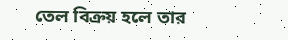তেল বিক্রয় হলে তার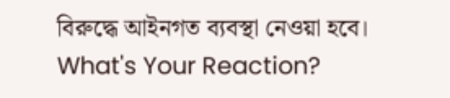বিরুদ্ধে আইনগত ব্যবস্থা নেওয়া হবে।
What's Your Reaction?